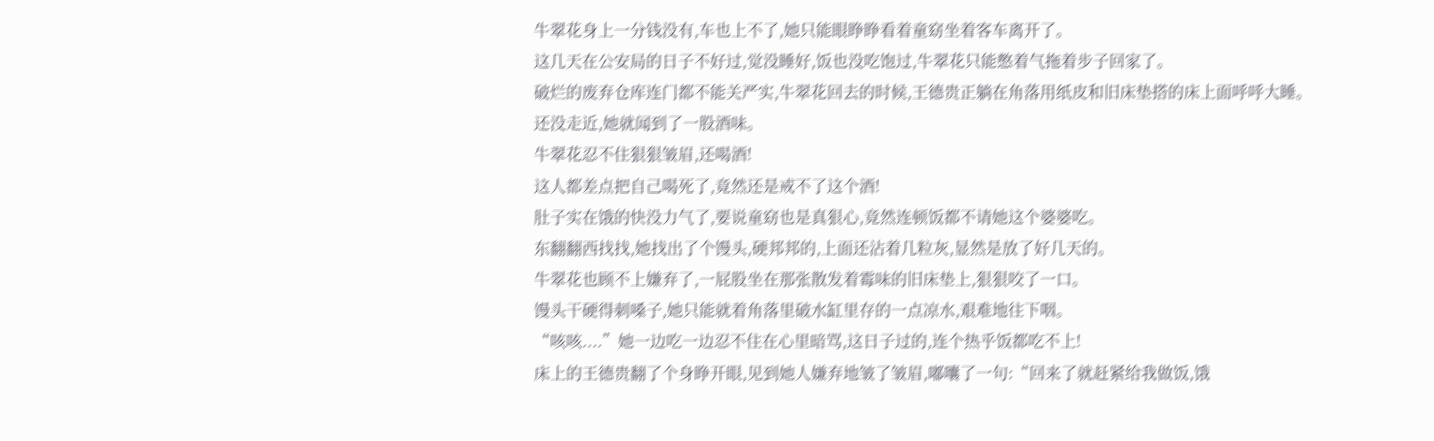牛翠花身上一分钱没有,车也上不了,她只能眼睁睁看着童窈坐着客车离开了。
这几天在公安局的日子不好过,觉没睡好,饭也没吃饱过,牛翠花只能憋着气拖着步子回家了。
破烂的废弃仓库连门都不能关严实,牛翠花回去的时候,王德贵正躺在角落用纸皮和旧床垫搭的床上面呼呼大睡。
还没走近,她就闻到了一股酒味。
牛翠花忍不住狠狠皱眉,还喝酒!
这人都差点把自己喝死了,竟然还是戒不了这个酒!
肚子实在饿的快没力气了,要说童窈也是真狠心,竟然连顿饭都不请她这个婆婆吃。
东翻翻西找找,她找出了个馒头,硬邦邦的,上面还沾着几粒灰,显然是放了好几天的。
牛翠花也顾不上嫌弃了,一屁股坐在那张散发着霉味的旧床垫上,狠狠咬了一口。
馒头干硬得刺嗓子,她只能就着角落里破水缸里存的一点凉水,艰难地往下咽。
“咳咳....”她一边吃一边忍不住在心里暗骂,这日子过的,连个热乎饭都吃不上!
床上的王德贵翻了个身睁开眼,见到她人嫌弃地皱了皱眉,嘟囔了一句:“回来了就赶紧给我做饭,饿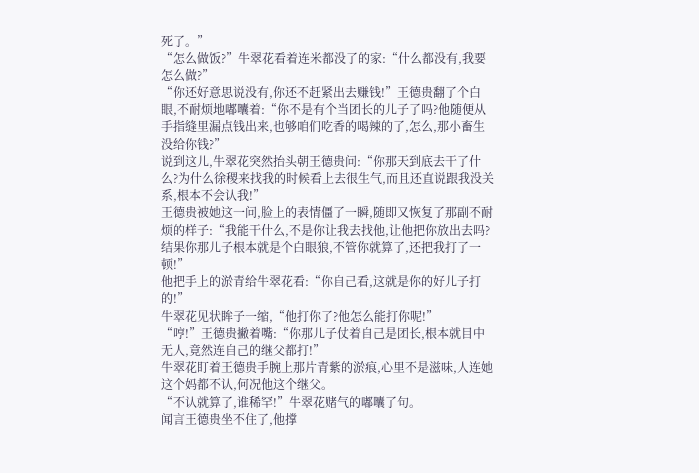死了。”
“怎么做饭?”牛翠花看着连米都没了的家:“什么都没有,我要怎么做?”
“你还好意思说没有,你还不赶紧出去赚钱!”王德贵翻了个白眼,不耐烦地嘟囔着:“你不是有个当团长的儿子了吗?他随便从手指缝里漏点钱出来,也够咱们吃香的喝辣的了,怎么,那小畜生没给你钱?”
说到这儿,牛翠花突然抬头朝王德贵问:“你那天到底去干了什么?为什么徐稷来找我的时候看上去很生气,而且还直说跟我没关系,根本不会认我!”
王德贵被她这一问,脸上的表情僵了一瞬,随即又恢复了那副不耐烦的样子:“我能干什么,不是你让我去找他,让他把你放出去吗?结果你那儿子根本就是个白眼狼,不管你就算了,还把我打了一顿!”
他把手上的淤青给牛翠花看:“你自己看,这就是你的好儿子打的!”
牛翠花见状眸子一缩,“他打你了?他怎么能打你呢!”
“哼!”王德贵撇着嘴:“你那儿子仗着自己是团长,根本就目中无人,竟然连自己的继父都打!”
牛翠花盯着王德贵手腕上那片青紫的淤痕,心里不是滋味,人连她这个妈都不认,何况他这个继父。
“不认就算了,谁稀罕!”牛翠花赌气的嘟囔了句。
闻言王德贵坐不住了,他撑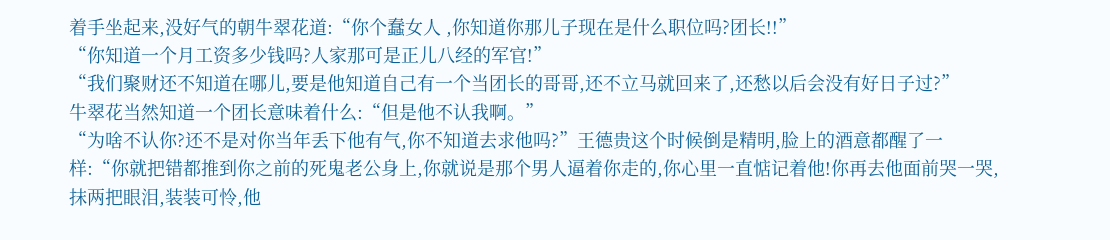着手坐起来,没好气的朝牛翠花道:“你个蠢女人 ,你知道你那儿子现在是什么职位吗?团长!!”
“你知道一个月工资多少钱吗?人家那可是正儿八经的军官!”
“我们聚财还不知道在哪儿,要是他知道自己有一个当团长的哥哥,还不立马就回来了,还愁以后会没有好日子过?”
牛翠花当然知道一个团长意味着什么:“但是他不认我啊。”
“为啥不认你?还不是对你当年丢下他有气,你不知道去求他吗?”王德贵这个时候倒是精明,脸上的酒意都醒了一样:“你就把错都推到你之前的死鬼老公身上,你就说是那个男人逼着你走的,你心里一直惦记着他!你再去他面前哭一哭,抹两把眼泪,装装可怜,他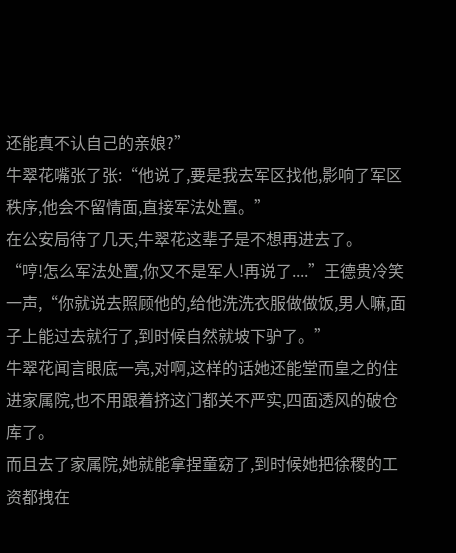还能真不认自己的亲娘?”
牛翠花嘴张了张:“他说了,要是我去军区找他,影响了军区秩序,他会不留情面,直接军法处置。”
在公安局待了几天,牛翠花这辈子是不想再进去了。
“哼!怎么军法处置,你又不是军人!再说了....”王德贵冷笑一声,“你就说去照顾他的,给他洗洗衣服做做饭,男人嘛,面子上能过去就行了,到时候自然就坡下驴了。”
牛翠花闻言眼底一亮,对啊,这样的话她还能堂而皇之的住进家属院,也不用跟着挤这门都关不严实,四面透风的破仓库了。
而且去了家属院,她就能拿捏童窈了,到时候她把徐稷的工资都拽在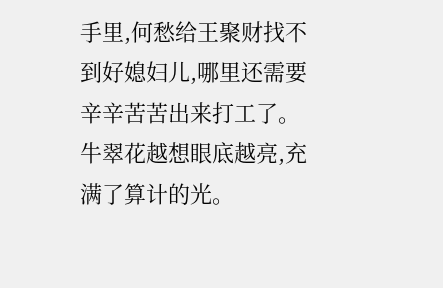手里,何愁给王聚财找不到好媳妇儿,哪里还需要辛辛苦苦出来打工了。
牛翠花越想眼底越亮,充满了算计的光。